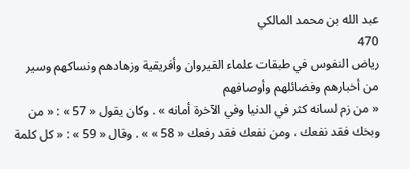عبد الله بن محمد المالكي
470
رياض النفوس في طبقات علماء القيروان وأفريقية وزهادهم ونساكهم وسير من أخبارهم وفضائلهم وأوصافهم
« من زم لسانه كثر في الدنيا وفي الآخرة أمانه » . وكان يقول « 57 » : « من وبخك فقد نفعك ، ومن نفعك فقد رفعك « 58 » » . وقال « 59 » : « كل كلمة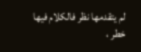لم يتقدمها نظر فالكلام فيها خطر ،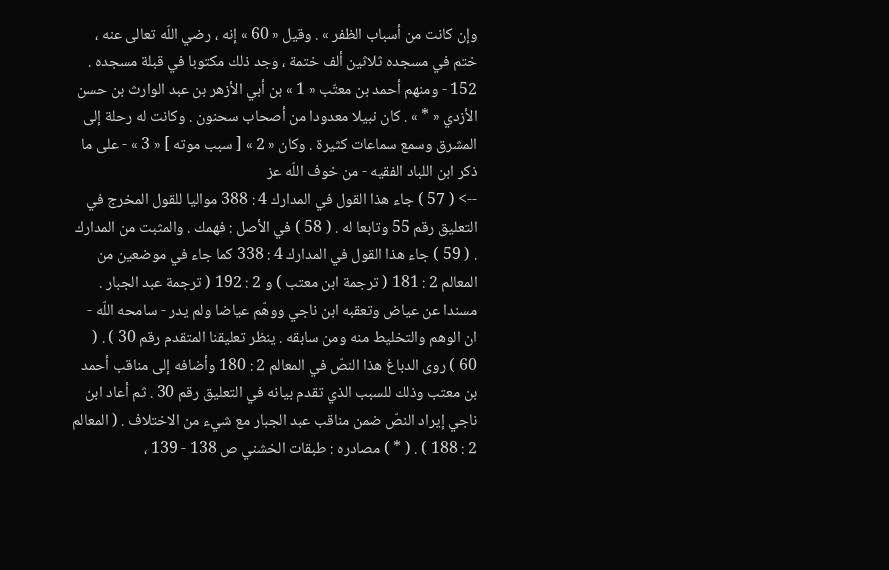وإن كانت من أسباب الظفر » . وقيل « 60 » إنه ، رضي اللّه تعالى عنه ، ختم في مسجده ثلاثين ألف ختمة ، وجد ذلك مكتوبا في قبلة مسجده . 152 - ومنهم أحمد بن معتّب « 1 » بن أبي الأزهر بن عبد الوارث بن حسن الأزدي « * » . كان نبيلا معدودا من أصحاب سحنون . وكانت له رحلة إلى المشرق وسمع سماعات كثيرة . وكان « 2 » [ سبب موته ] « 3 » - على ما ذكر ابن اللباد الفقيه - من خوف اللّه عز
--> ( 57 ) جاء هذا القول في المدارك 4 : 388 مواليا للقول المخرج في التعليق رقم 55 وتابعا له . ( 58 ) في الأصل : فهمك . والمثبت من المدارك . ( 59 ) جاء هذا القول في المدارك 4 : 338 كما جاء في موضعين من المعالم 2 : 181 ( ترجمة ابن معتب ) و 2 : 192 ( ترجمة عبد الجبار . مسندا عن عياض وتعقبه ابن ناجي ووهّم عياضا ولم يدر - سامحه اللّه - ان الوهم والتخليط منه ومن سابقه . ينظر تعليقنا المتقدم رقم 30 ) . ( 60 ) روى الدباغ هذا النصّ في المعالم 2 : 180 وأضافه إلى مناقب أحمد بن معتب وذلك للسبب الذي تقدم بيانه في التعليق رقم 30 . ثم أعاد ابن ناجي إيراد النصّ ضمن مناقب عبد الجبار مع شيء من الاختلاف . ( المعالم 2 : 188 ) . ( * ) مصادره : طبقات الخشني ص 138 - 139 ،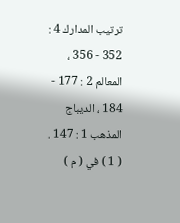ترتيب المدارك 4 : 352 - 356 ، المعالم 2 : 177 - 184 ، الديباج المذهب 1 : 147 . ( 1 ) في ( م )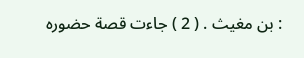: بن مغيث . ( 2 ) جاءت قصة حضوره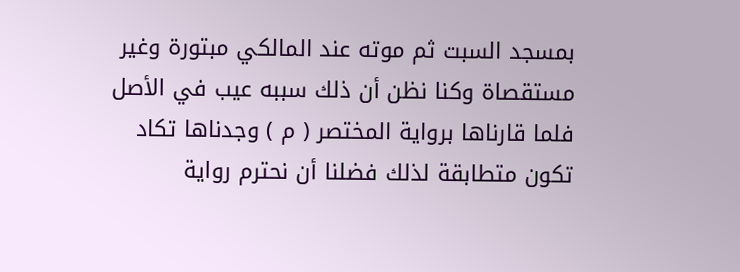بمسجد السبت ثم موته عند المالكي مبتورة وغير مستقصاة وكنا نظن أن ذلك سببه عيب في الأصل فلما قارناها برواية المختصر ( م ) وجدناها تكاد تكون متطابقة لذلك فضلنا أن نحترم رواية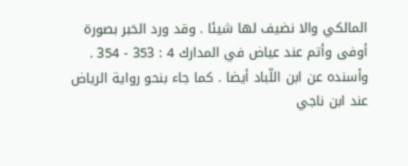المالكي والا نضيف لها شيئا . وقد ورد الخبر بصورة أوفى وأتم عند عياض في المدارك 4 : 353 - 354 . وأسنده عن ابن اللّباد أيضا . كما جاء بنحو رواية الرياض عند ابن ناجي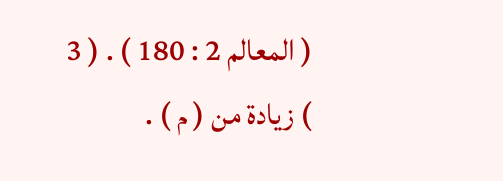( المعالم 2 : 180 ) . ( 3 ) زيادة من ( م ) .